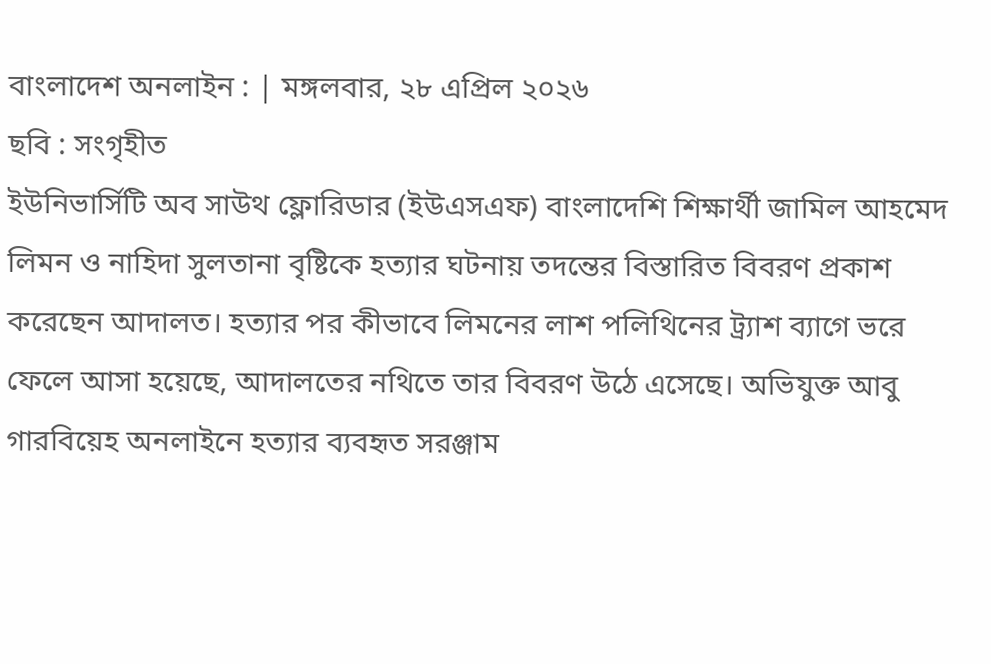বাংলাদেশ অনলাইন : | মঙ্গলবার, ২৮ এপ্রিল ২০২৬
ছবি : সংগৃহীত
ইউনিভার্সিটি অব সাউথ ফ্লোরিডার (ইউএসএফ) বাংলাদেশি শিক্ষার্থী জামিল আহমেদ লিমন ও নাহিদা সুলতানা বৃষ্টিকে হত্যার ঘটনায় তদন্তের বিস্তারিত বিবরণ প্রকাশ করেছেন আদালত। হত্যার পর কীভাবে লিমনের লাশ পলিথিনের ট্র্যাশ ব্যাগে ভরে ফেলে আসা হয়েছে, আদালতের নথিতে তার বিবরণ উঠে এসেছে। অভিযুক্ত আবু গারবিয়েহ অনলাইনে হত্যার ব্যবহৃত সরঞ্জাম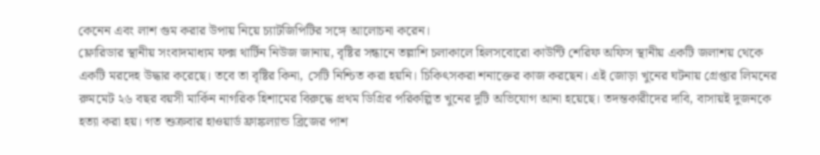কেনেন এবং লাশ গুম করার উপায় নিয়ে চ্যাটজিপিটির সঙ্গে আলোচনা করেন।
ফ্লোরিডার স্থানীয় সংবাদমাধ্যম ফক্স থার্টিন নিউজ জানায়, বৃষ্টির সন্ধানে তল্লাশি চলাকালে হিলসবোরো কাউন্টি শেরিফ অফিস স্থানীয় একটি জলাশয় থেকে একটি মরদেহ উদ্ধার করেছে। তবে তা বৃষ্টির কিনা, সেটি নিশ্চিত করা হয়নি। চিকিৎসকরা শনাক্তের কাজ করছেন। এই জোড়া খুনের ঘটনায় গ্রেপ্তার লিমনের রুমমেট ২৬ বছর বয়সী মার্কিন নাগরিক হিশামের বিরুদ্ধে প্রথম ডিগ্রির পরিকল্পিত খুনের দুটি অভিযোগ আনা হয়েছে। তদন্তকারীদের দাবি, বাসায়ই দুজনকে হত্যা করা হয়। গত শুক্রবার হাওয়ার্ড ফ্রাঙ্কল্যান্ড ব্রিজের পাশ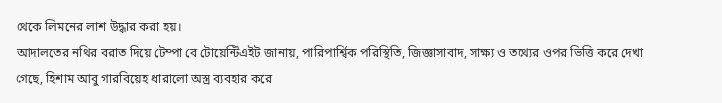থেকে লিমনের লাশ উদ্ধার করা হয়।
আদালতের নথির বরাত দিয়ে টেম্পা বে টোয়েন্টিএইট জানায়, পারিপার্শ্বিক পরিস্থিতি, জিজ্ঞাসাবাদ, সাক্ষ্য ও তথ্যের ওপর ভিত্তি করে দেখা গেছে, হিশাম আবু গারবিয়েহ ধারালো অস্ত্র ব্যবহার করে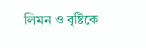লিমন ও বৃষ্টিকে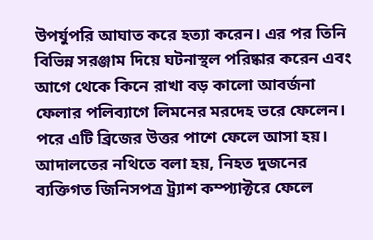উপর্যুপরি আঘাত করে হত্যা করেন। এর পর তিনি বিভিন্ন সরঞ্জাম দিয়ে ঘটনাস্থল পরিষ্কার করেন এবং আগে থেকে কিনে রাখা বড় কালো আবর্জনা ফেলার পলিব্যাগে লিমনের মরদেহ ভরে ফেলেন। পরে এটি ব্রিজের উত্তর পাশে ফেলে আসা হয়।
আদালতের নথিতে বলা হয়, নিহত দুজনের ব্যক্তিগত জিনিসপত্র ট্র্যাশ কম্প্যাক্টরে ফেলে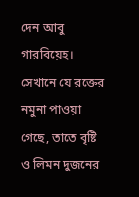দেন আবু গারবিয়েহ। সেখানে যে রক্তের নমুনা পাওয়া গেছে, তাতে বৃষ্টি ও লিমন দুজনের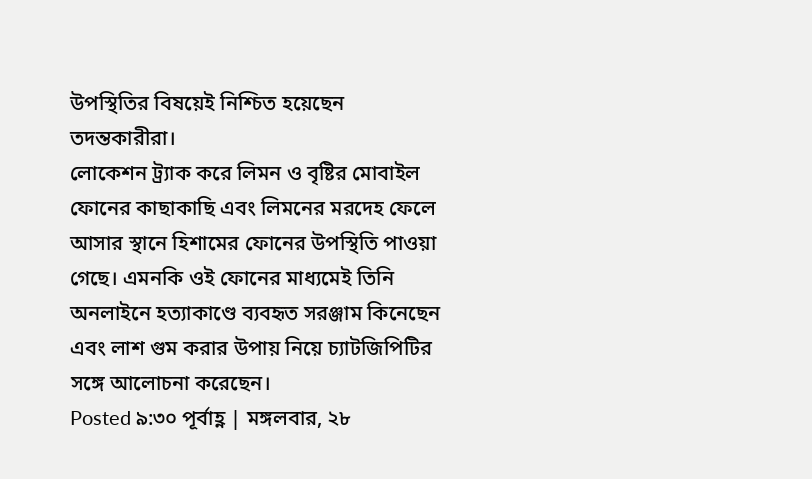উপস্থিতির বিষয়েই নিশ্চিত হয়েছেন তদন্তকারীরা।
লোকেশন ট্র্যাক করে লিমন ও বৃষ্টির মোবাইল ফোনের কাছাকাছি এবং লিমনের মরদেহ ফেলে আসার স্থানে হিশামের ফোনের উপস্থিতি পাওয়া গেছে। এমনকি ওই ফোনের মাধ্যমেই তিনি অনলাইনে হত্যাকাণ্ডে ব্যবহৃত সরঞ্জাম কিনেছেন এবং লাশ গুম করার উপায় নিয়ে চ্যাটজিপিটির সঙ্গে আলোচনা করেছেন।
Posted ৯:৩০ পূর্বাহ্ণ | মঙ্গলবার, ২৮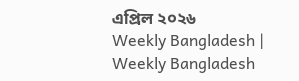এপ্রিল ২০২৬
Weekly Bangladesh | Weekly Bangladesh